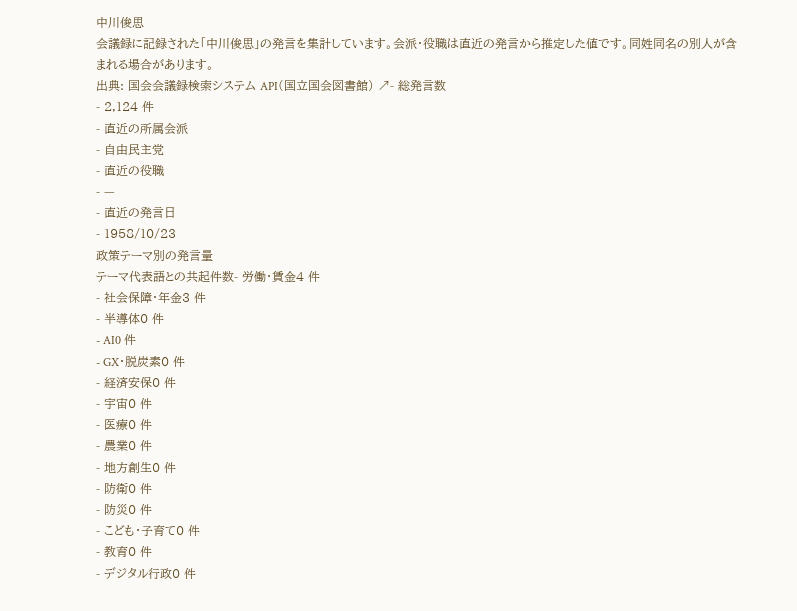中川俊思
会議録に記録された「中川俊思」の発言を集計しています。会派・役職は直近の発言から推定した値です。同姓同名の別人が含まれる場合があります。
出典: 国会会議録検索システム API(国立国会図書館) ↗- 総発言数
- 2,124 件
- 直近の所属会派
- 自由民主党
- 直近の役職
- —
- 直近の発言日
- 1958/10/23
政策テーマ別の発言量
テーマ代表語との共起件数- 労働・賃金4 件
- 社会保障・年金3 件
- 半導体0 件
- AI0 件
- GX・脱炭素0 件
- 経済安保0 件
- 宇宙0 件
- 医療0 件
- 農業0 件
- 地方創生0 件
- 防衛0 件
- 防災0 件
- こども・子育て0 件
- 教育0 件
- デジタル行政0 件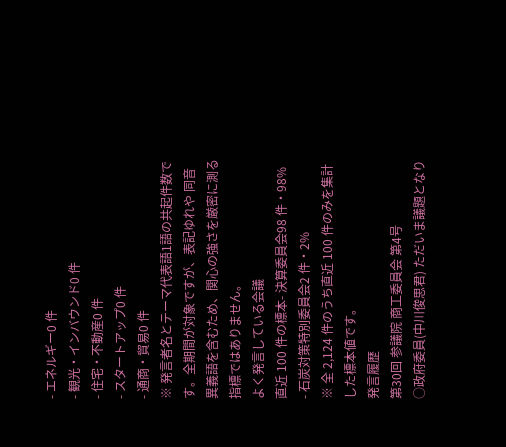- エネルギー0 件
- 観光・インバウンド0 件
- 住宅・不動産0 件
- スタートアップ0 件
- 通商・貿易0 件
※ 発言者名とテーマ代表語1語の共起件数です。全期間が対象ですが、表記ゆれや 同音異義語を含むため、関心の強さを厳密に測る指標ではありません。
よく発言している会議
直近 100 件の標本- 決算委員会98 件・98%
- 石炭対策特別委員会2 件・2%
※ 全 2,124 件のうち直近 100 件のみを集計した標本値です。
発言履歴
第30回 参議院 商工委員会 第4号
○政府委員(中川俊思君) ただいま議題となり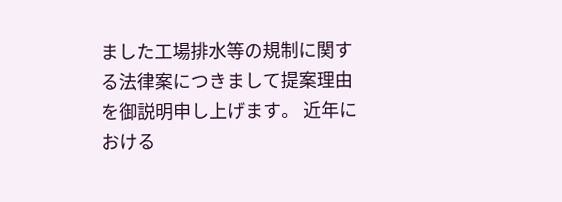ました工場排水等の規制に関する法律案につきまして提案理由を御説明申し上げます。 近年における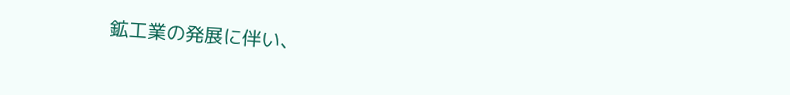鉱工業の発展に伴い、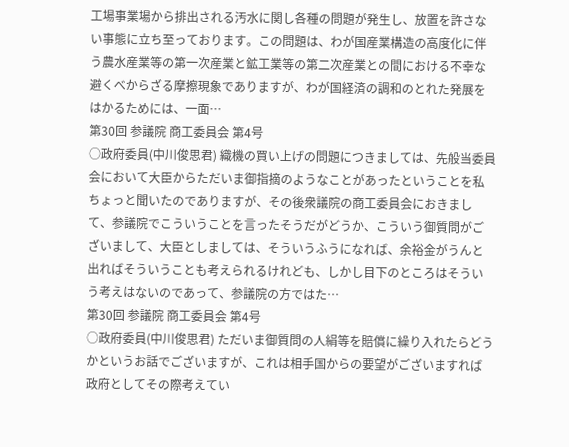工場事業場から排出される汚水に関し各種の問題が発生し、放置を許さない事態に立ち至っております。この問題は、わが国産業構造の高度化に伴う農水産業等の第一次産業と鉱工業等の第二次産業との間における不幸な避くべからざる摩擦現象でありますが、わが国経済の調和のとれた発展をはかるためには、一面…
第30回 参議院 商工委員会 第4号
○政府委員(中川俊思君) 織機の買い上げの問題につきましては、先般当委員会において大臣からただいま御指摘のようなことがあったということを私ちょっと聞いたのでありますが、その後衆議院の商工委員会におきまして、参議院でこういうことを言ったそうだがどうか、こういう御質問がございまして、大臣としましては、そういうふうになれば、余裕金がうんと出ればそういうことも考えられるけれども、しかし目下のところはそういう考えはないのであって、参議院の方ではた…
第30回 参議院 商工委員会 第4号
○政府委員(中川俊思君) ただいま御質問の人絹等を賠償に繰り入れたらどうかというお話でございますが、これは相手国からの要望がございますれば政府としてその際考えてい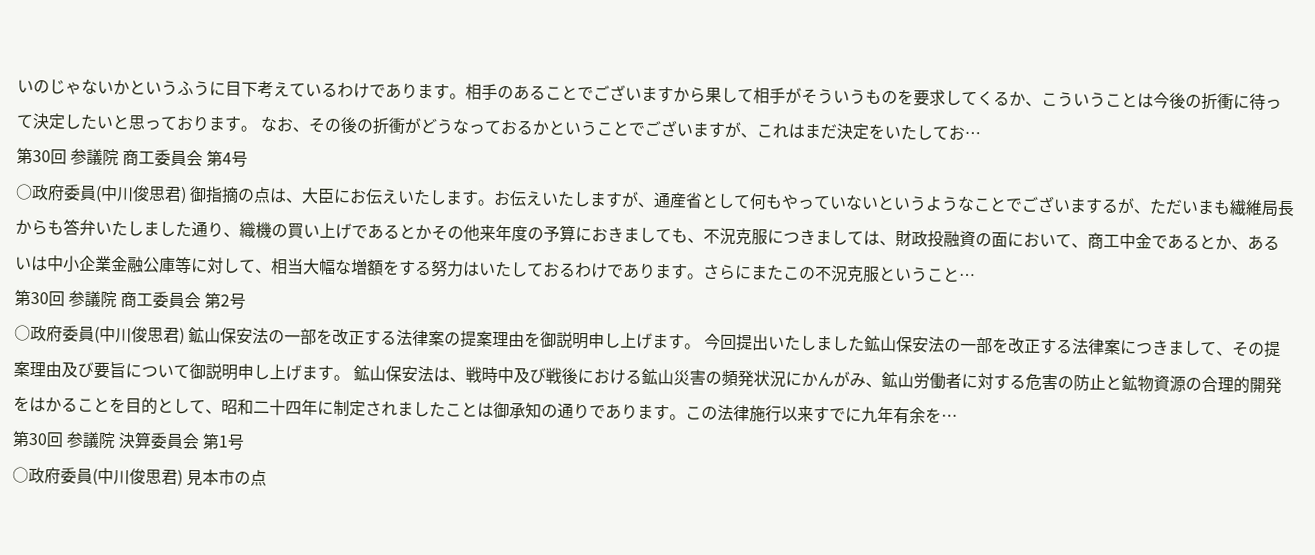いのじゃないかというふうに目下考えているわけであります。相手のあることでございますから果して相手がそういうものを要求してくるか、こういうことは今後の折衝に待って決定したいと思っております。 なお、その後の折衝がどうなっておるかということでございますが、これはまだ決定をいたしてお…
第30回 参議院 商工委員会 第4号
○政府委員(中川俊思君) 御指摘の点は、大臣にお伝えいたします。お伝えいたしますが、通産省として何もやっていないというようなことでございまするが、ただいまも繊維局長からも答弁いたしました通り、織機の買い上げであるとかその他来年度の予算におきましても、不況克服につきましては、財政投融資の面において、商工中金であるとか、あるいは中小企業金融公庫等に対して、相当大幅な増額をする努力はいたしておるわけであります。さらにまたこの不況克服ということ…
第30回 参議院 商工委員会 第2号
○政府委員(中川俊思君) 鉱山保安法の一部を改正する法律案の提案理由を御説明申し上げます。 今回提出いたしました鉱山保安法の一部を改正する法律案につきまして、その提案理由及び要旨について御説明申し上げます。 鉱山保安法は、戦時中及び戦後における鉱山災害の頻発状況にかんがみ、鉱山労働者に対する危害の防止と鉱物資源の合理的開発をはかることを目的として、昭和二十四年に制定されましたことは御承知の通りであります。この法律施行以来すでに九年有余を…
第30回 参議院 決算委員会 第1号
○政府委員(中川俊思君) 見本市の点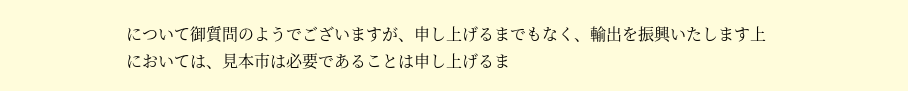について御質問のようでございますが、申し上げるまでもなく、輸出を振興いたします上においては、見本市は必要であることは申し上げるま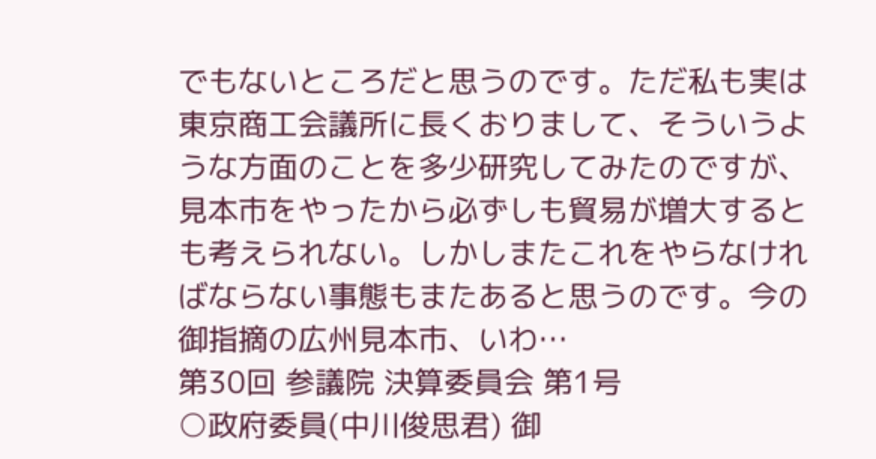でもないところだと思うのです。ただ私も実は東京商工会議所に長くおりまして、そういうような方面のことを多少研究してみたのですが、見本市をやったから必ずしも貿易が増大するとも考えられない。しかしまたこれをやらなければならない事態もまたあると思うのです。今の御指摘の広州見本市、いわ…
第30回 参議院 決算委員会 第1号
○政府委員(中川俊思君) 御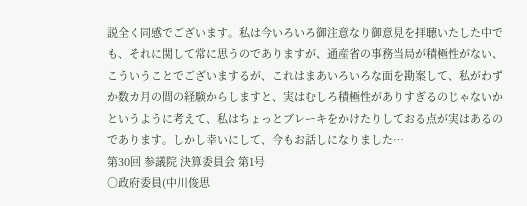説全く同感でございます。私は今いろいろ御注意なり御意見を拝聴いたした中でも、それに関して常に思うのでありますが、通産省の事務当局が積極性がない、こういうことでございまするが、これはまあいろいろな面を勘案して、私がわずか数カ月の間の経験からしますと、実はむしろ積極性がありすぎるのじゃないかというように考えて、私はちょっとブレーキをかけたりしておる点が実はあるのであります。しかし幸いにして、今もお話しになりました…
第30回 参議院 決算委員会 第1号
○政府委員(中川俊思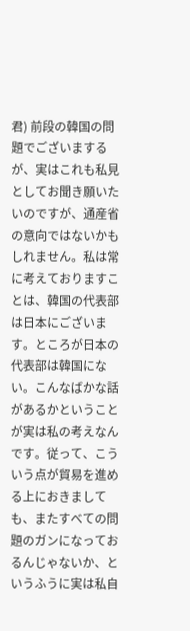君) 前段の韓国の問題でございまするが、実はこれも私見としてお聞き願いたいのですが、通産省の意向ではないかもしれません。私は常に考えておりますことは、韓国の代表部は日本にございます。ところが日本の代表部は韓国にない。こんなばかな話があるかということが実は私の考えなんです。従って、こういう点が貿易を進める上におきましても、またすべての問題のガンになっておるんじゃないか、というふうに実は私自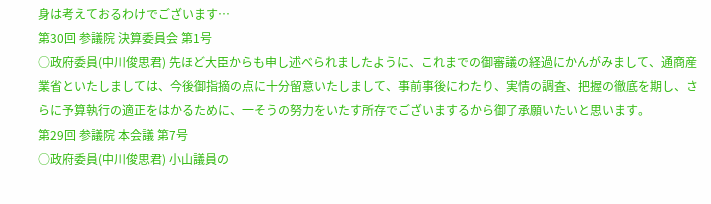身は考えておるわけでございます…
第30回 参議院 決算委員会 第1号
○政府委員(中川俊思君) 先ほど大臣からも申し述べられましたように、これまでの御審議の経過にかんがみまして、通商産業省といたしましては、今後御指摘の点に十分留意いたしまして、事前事後にわたり、実情の調査、把握の徹底を期し、さらに予算執行の適正をはかるために、一そうの努力をいたす所存でございまするから御了承願いたいと思います。
第29回 参議院 本会議 第7号
○政府委員(中川俊思君) 小山議員の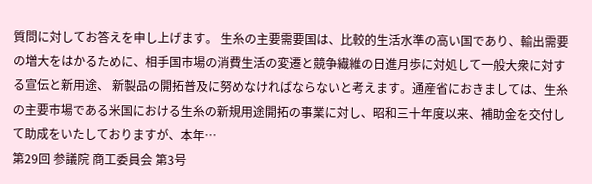質問に対してお答えを申し上げます。 生糸の主要需要国は、比較的生活水準の高い国であり、輸出需要の増大をはかるために、相手国市場の消費生活の変遷と競争繊維の日進月歩に対処して一般大衆に対する宣伝と新用途、 新製品の開拓普及に努めなければならないと考えます。通産省におきましては、生糸の主要市場である米国における生糸の新規用途開拓の事業に対し、昭和三十年度以来、補助金を交付して助成をいたしておりますが、本年…
第29回 参議院 商工委員会 第3号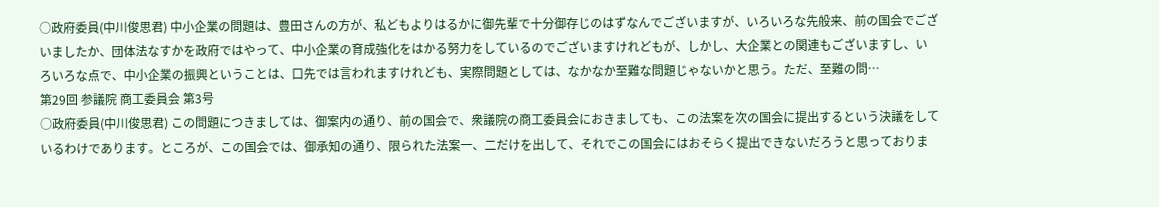○政府委員(中川俊思君) 中小企業の問題は、豊田さんの方が、私どもよりはるかに御先輩で十分御存じのはずなんでございますが、いろいろな先般来、前の国会でございましたか、団体法なすかを政府ではやって、中小企業の育成強化をはかる努力をしているのでございますけれどもが、しかし、大企業との関連もございますし、いろいろな点で、中小企業の振興ということは、口先では言われますけれども、実際問題としては、なかなか至難な問題じゃないかと思う。ただ、至難の問…
第29回 参議院 商工委員会 第3号
○政府委員(中川俊思君) この問題につきましては、御案内の通り、前の国会で、衆議院の商工委員会におきましても、この法案を次の国会に提出するという決議をしているわけであります。ところが、この国会では、御承知の通り、限られた法案一、二だけを出して、それでこの国会にはおそらく提出できないだろうと思っておりま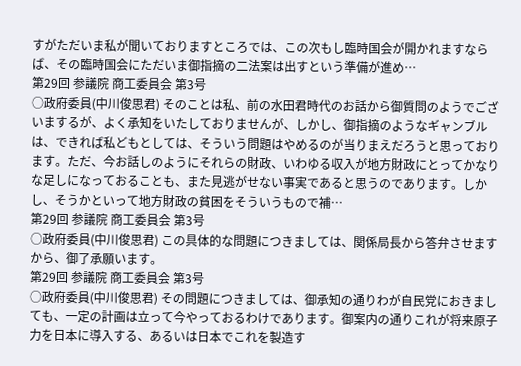すがただいま私が聞いておりますところでは、この次もし臨時国会が開かれますならば、その臨時国会にただいま御指摘の二法案は出すという準備が進め…
第29回 参議院 商工委員会 第3号
○政府委員(中川俊思君) そのことは私、前の水田君時代のお話から御質問のようでございまするが、よく承知をいたしておりませんが、しかし、御指摘のようなギャンブルは、できれば私どもとしては、そういう問題はやめるのが当りまえだろうと思っております。ただ、今お話しのようにそれらの財政、いわゆる収入が地方財政にとってかなりな足しになっておることも、また見逃がせない事実であると思うのであります。しかし、そうかといって地方財政の貧困をそういうもので補…
第29回 参議院 商工委員会 第3号
○政府委員(中川俊思君) この具体的な問題につきましては、関係局長から答弁させますから、御了承願います。
第29回 参議院 商工委員会 第3号
○政府委員(中川俊思君) その問題につきましては、御承知の通りわが自民党におきましても、一定の計画は立って今やっておるわけであります。御案内の通りこれが将来原子力を日本に導入する、あるいは日本でこれを製造す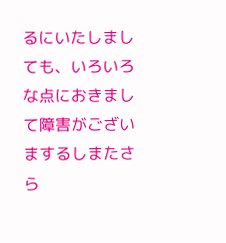るにいたしましても、いろいろな点におきまして障害がございまするしまたさら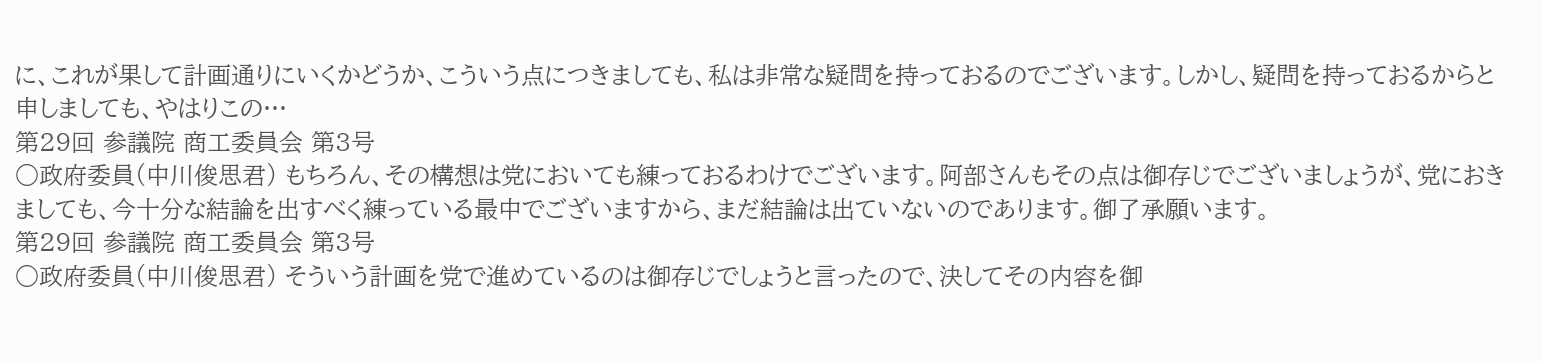に、これが果して計画通りにいくかどうか、こういう点につきましても、私は非常な疑問を持っておるのでございます。しかし、疑問を持っておるからと申しましても、やはりこの…
第29回 参議院 商工委員会 第3号
○政府委員(中川俊思君) もちろん、その構想は党においても練っておるわけでございます。阿部さんもその点は御存じでございましょうが、党におきましても、今十分な結論を出すべく練っている最中でございますから、まだ結論は出ていないのであります。御了承願います。
第29回 参議院 商工委員会 第3号
○政府委員(中川俊思君) そういう計画を党で進めているのは御存じでしょうと言ったので、決してその内容を御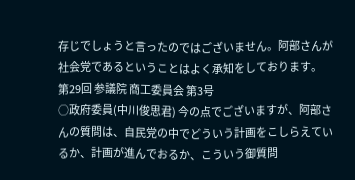存じでしょうと言ったのではございません。阿部さんが社会党であるということはよく承知をしております。
第29回 参議院 商工委員会 第3号
○政府委員(中川俊思君) 今の点でございますが、阿部さんの質問は、自民党の中でどういう計画をこしらえているか、計画が進んでおるか、こういう御質問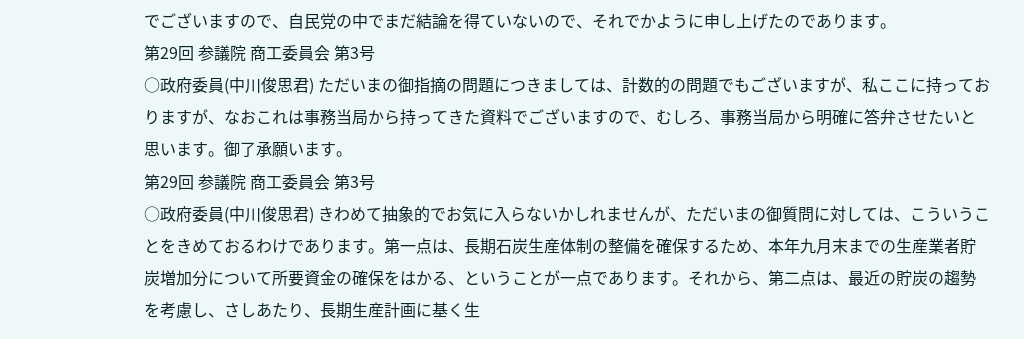でございますので、自民党の中でまだ結論を得ていないので、それでかように申し上げたのであります。
第29回 参議院 商工委員会 第3号
○政府委員(中川俊思君) ただいまの御指摘の問題につきましては、計数的の問題でもございますが、私ここに持っておりますが、なおこれは事務当局から持ってきた資料でございますので、むしろ、事務当局から明確に答弁させたいと思います。御了承願います。
第29回 参議院 商工委員会 第3号
○政府委員(中川俊思君) きわめて抽象的でお気に入らないかしれませんが、ただいまの御質問に対しては、こういうことをきめておるわけであります。第一点は、長期石炭生産体制の整備を確保するため、本年九月末までの生産業者貯炭増加分について所要資金の確保をはかる、ということが一点であります。それから、第二点は、最近の貯炭の趨勢を考慮し、さしあたり、長期生産計画に基く生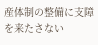産体制の整備に支障を来たさない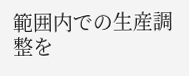範囲内での生産調整を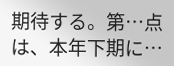期待する。第…点は、本年下期に…